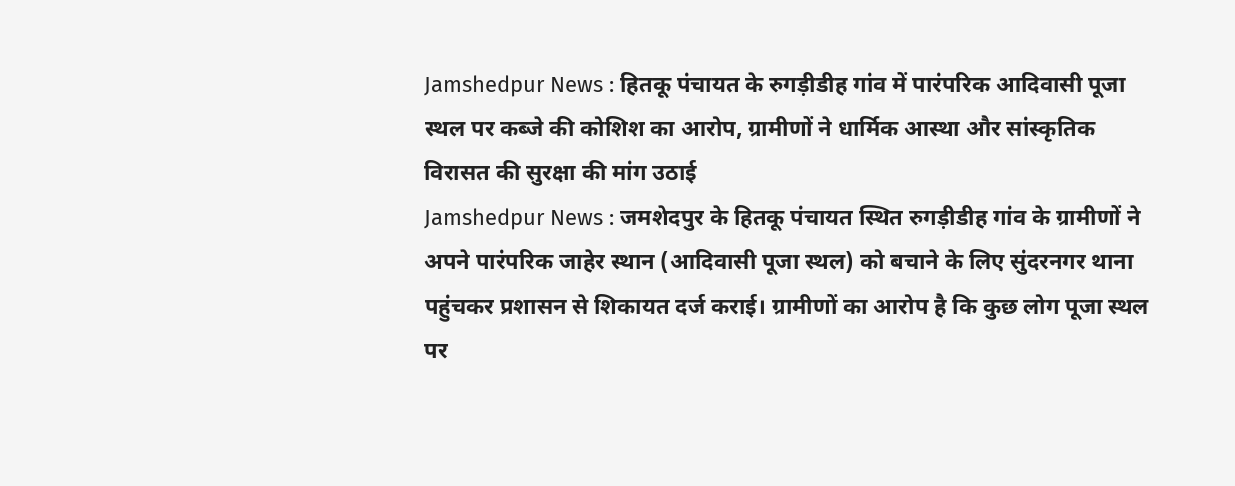Jamshedpur News : हितकू पंचायत के रुगड़ीडीह गांव में पारंपरिक आदिवासी पूजा स्थल पर कब्जे की कोशिश का आरोप, ग्रामीणों ने धार्मिक आस्था और सांस्कृतिक विरासत की सुरक्षा की मांग उठाई
Jamshedpur News : जमशेदपुर के हितकू पंचायत स्थित रुगड़ीडीह गांव के ग्रामीणों ने अपने पारंपरिक जाहेर स्थान (आदिवासी पूजा स्थल) को बचाने के लिए सुंदरनगर थाना पहुंचकर प्रशासन से शिकायत दर्ज कराई। ग्रामीणों का आरोप है कि कुछ लोग पूजा स्थल पर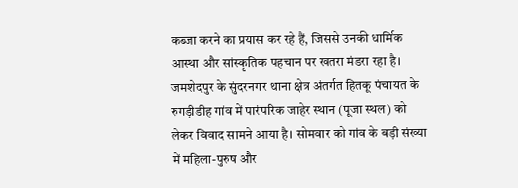कब्जा करने का प्रयास कर रहे हैं, जिससे उनकी धार्मिक आस्था और सांस्कृतिक पहचान पर खतरा मंडरा रहा है।
जमशेदपुर के सुंदरनगर थाना क्षेत्र अंतर्गत हितकू पंचायत के रुगड़ीडीह गांव में पारंपरिक जाहेर स्थान (पूजा स्थल) को लेकर विवाद सामने आया है। सोमवार को गांव के बड़ी संख्या में महिला-पुरुष और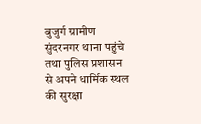बुजुर्ग ग्रामीण सुंदरनगर थाना पहुंचे तथा पुलिस प्रशासन से अपने धार्मिक स्थल की सुरक्षा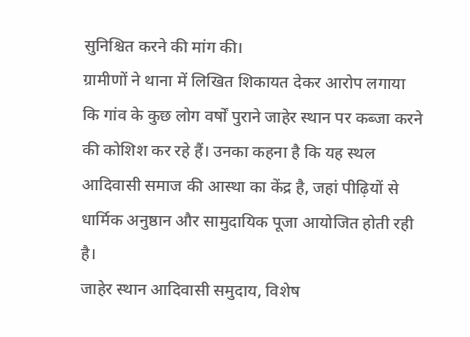सुनिश्चित करने की मांग की।
ग्रामीणों ने थाना में लिखित शिकायत देकर आरोप लगाया कि गांव के कुछ लोग वर्षों पुराने जाहेर स्थान पर कब्जा करने की कोशिश कर रहे हैं। उनका कहना है कि यह स्थल आदिवासी समाज की आस्था का केंद्र है, जहां पीढ़ियों से धार्मिक अनुष्ठान और सामुदायिक पूजा आयोजित होती रही है।
जाहेर स्थान आदिवासी समुदाय, विशेष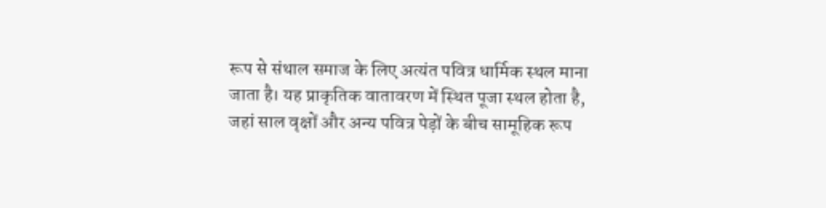रूप से संथाल समाज के लिए अत्यंत पवित्र धार्मिक स्थल माना जाता है। यह प्राकृतिक वातावरण में स्थित पूजा स्थल होता है, जहां साल वृक्षों और अन्य पवित्र पेड़ों के बीच सामूहिक रूप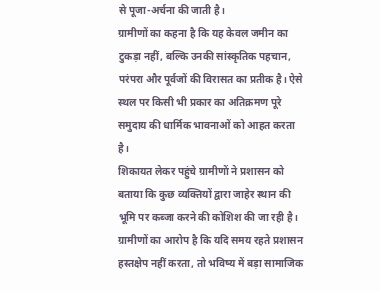से पूजा-अर्चना की जाती है।
ग्रामीणों का कहना है कि यह केवल जमीन का टुकड़ा नहीं, बल्कि उनकी सांस्कृतिक पहचान, परंपरा और पूर्वजों की विरासत का प्रतीक है। ऐसे स्थल पर किसी भी प्रकार का अतिक्रमण पूरे समुदाय की धार्मिक भावनाओं को आहत करता है।
शिकायत लेकर पहुंचे ग्रामीणों ने प्रशासन को बताया कि कुछ व्यक्तियों द्वारा जाहेर स्थान की भूमि पर कब्जा करने की कोशिश की जा रही है। ग्रामीणों का आरोप है कि यदि समय रहते प्रशासन हस्तक्षेप नहीं करता, तो भविष्य में बड़ा सामाजिक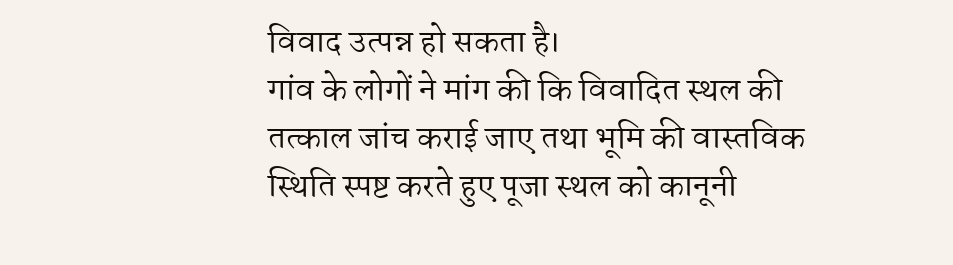विवाद उत्पन्न हो सकता है।
गांव के लोगों ने मांग की कि विवादित स्थल की तत्काल जांच कराई जाए तथा भूमि की वास्तविक स्थिति स्पष्ट करते हुए पूजा स्थल को कानूनी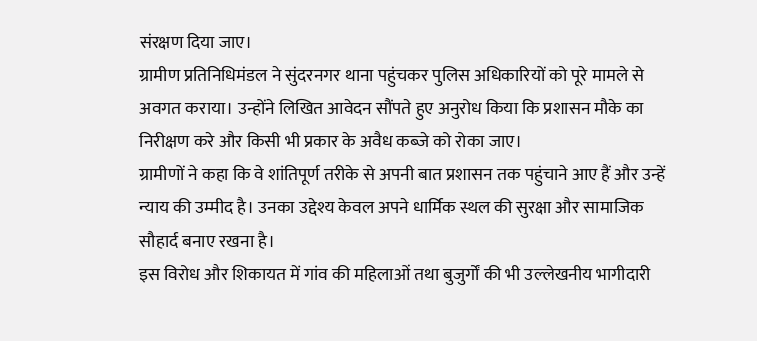संरक्षण दिया जाए।
ग्रामीण प्रतिनिधिमंडल ने सुंदरनगर थाना पहुंचकर पुलिस अधिकारियों को पूरे मामले से अवगत कराया। उन्होंने लिखित आवेदन सौंपते हुए अनुरोध किया कि प्रशासन मौके का निरीक्षण करे और किसी भी प्रकार के अवैध कब्जे को रोका जाए।
ग्रामीणों ने कहा कि वे शांतिपूर्ण तरीके से अपनी बात प्रशासन तक पहुंचाने आए हैं और उन्हें न्याय की उम्मीद है। उनका उद्देश्य केवल अपने धार्मिक स्थल की सुरक्षा और सामाजिक सौहार्द बनाए रखना है।
इस विरोध और शिकायत में गांव की महिलाओं तथा बुजुर्गों की भी उल्लेखनीय भागीदारी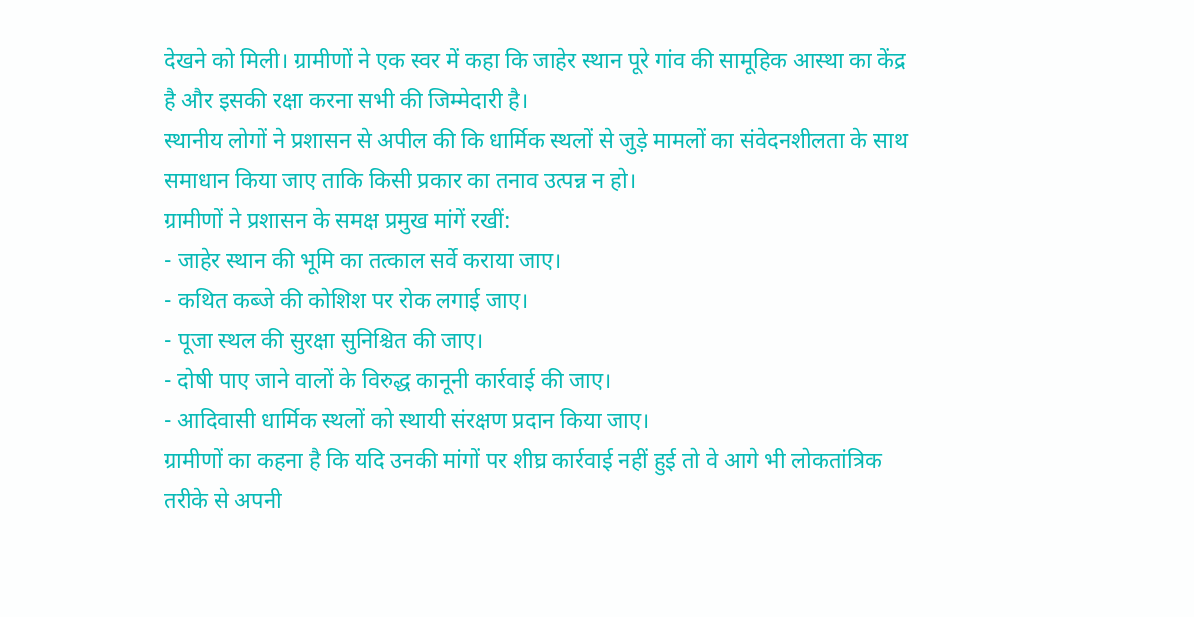देखने को मिली। ग्रामीणों ने एक स्वर में कहा कि जाहेर स्थान पूरे गांव की सामूहिक आस्था का केंद्र है और इसकी रक्षा करना सभी की जिम्मेदारी है।
स्थानीय लोगों ने प्रशासन से अपील की कि धार्मिक स्थलों से जुड़े मामलों का संवेदनशीलता के साथ समाधान किया जाए ताकि किसी प्रकार का तनाव उत्पन्न न हो।
ग्रामीणों ने प्रशासन के समक्ष प्रमुख मांगें रखीं:
- जाहेर स्थान की भूमि का तत्काल सर्वे कराया जाए।
- कथित कब्जे की कोशिश पर रोक लगाई जाए।
- पूजा स्थल की सुरक्षा सुनिश्चित की जाए।
- दोषी पाए जाने वालों के विरुद्ध कानूनी कार्रवाई की जाए।
- आदिवासी धार्मिक स्थलों को स्थायी संरक्षण प्रदान किया जाए।
ग्रामीणों का कहना है कि यदि उनकी मांगों पर शीघ्र कार्रवाई नहीं हुई तो वे आगे भी लोकतांत्रिक तरीके से अपनी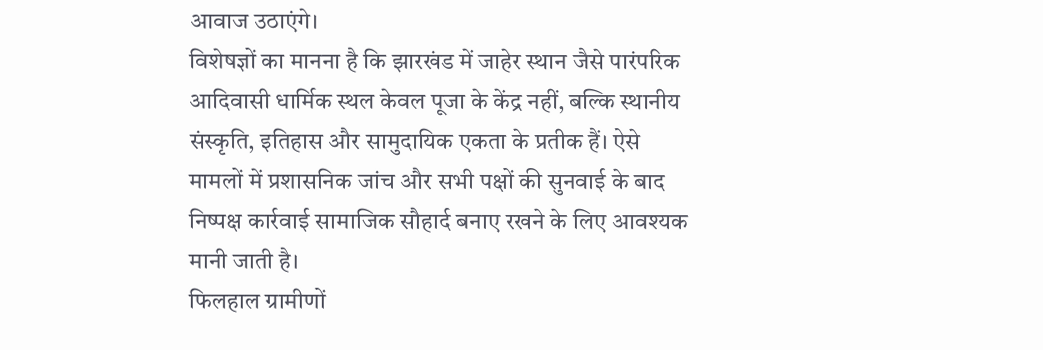आवाज उठाएंगे।
विशेषज्ञों का मानना है कि झारखंड में जाहेर स्थान जैसे पारंपरिक आदिवासी धार्मिक स्थल केवल पूजा के केंद्र नहीं, बल्कि स्थानीय संस्कृति, इतिहास और सामुदायिक एकता के प्रतीक हैं। ऐसे मामलों में प्रशासनिक जांच और सभी पक्षों की सुनवाई के बाद निष्पक्ष कार्रवाई सामाजिक सौहार्द बनाए रखने के लिए आवश्यक मानी जाती है।
फिलहाल ग्रामीणों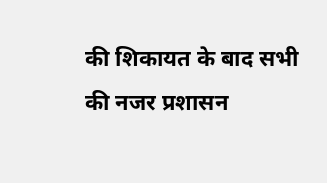की शिकायत के बाद सभी की नजर प्रशासन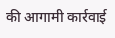की आगामी कार्रवाई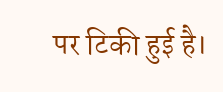पर टिकी हुई है।